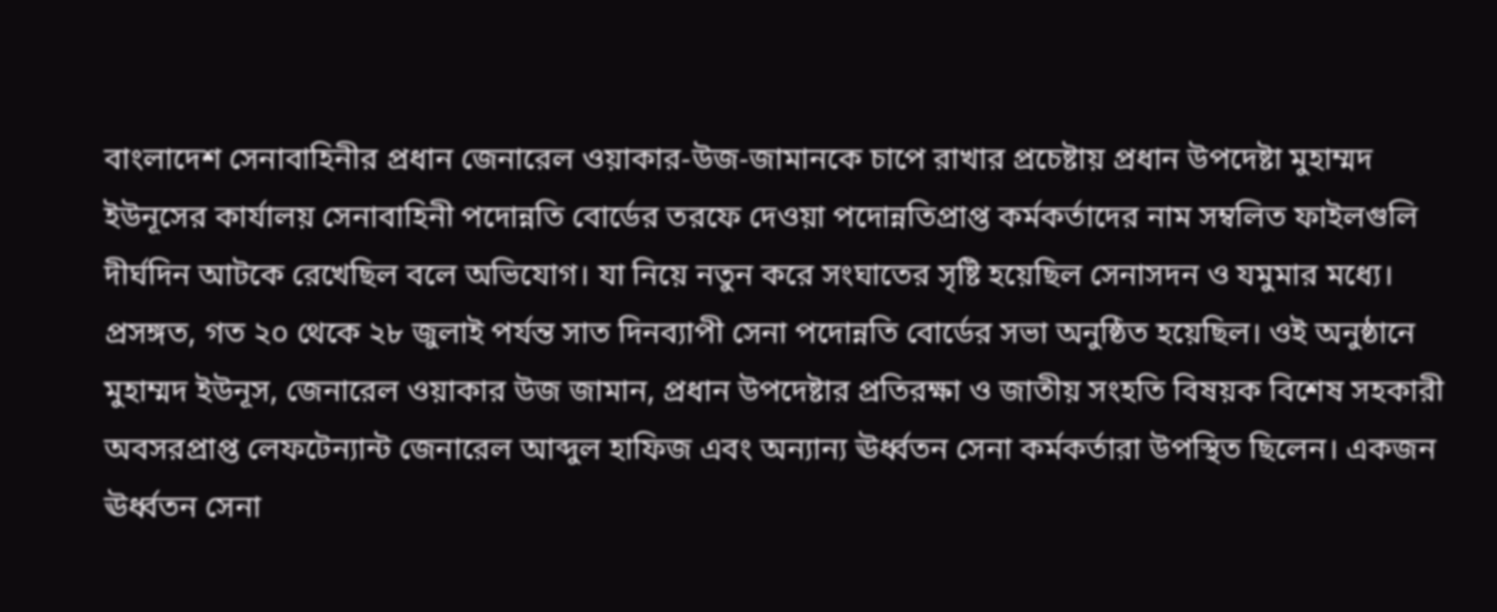বাংলাদেশ সেনাবাহিনীর প্রধান জেনারেল ওয়াকার-উজ-জামানকে চাপে রাখার প্রচেষ্টায় প্রধান উপদেষ্টা মুহাম্মদ ইউনূসের কার্যালয় সেনাবাহিনী পদোন্নতি বোর্ডের তরফে দেওয়া পদোন্নতিপ্রাপ্ত কর্মকর্তাদের নাম সম্বলিত ফাইলগুলি দীর্ঘদিন আটকে রেখেছিল বলে অভিযোগ। যা নিয়ে নতুন করে সংঘাতের সৃষ্টি হয়েছিল সেনাসদন ও যমুমার মধ্যে। প্রসঙ্গত, গত ২০ থেকে ২৮ জুলাই পর্যন্ত সাত দিনব্যাপী সেনা পদোন্নতি বোর্ডের সভা অনুষ্ঠিত হয়েছিল। ওই অনুষ্ঠানে মুহাম্মদ ইউনূস, জেনারেল ওয়াকার উজ জামান, প্রধান উপদেষ্টার প্রতিরক্ষা ও জাতীয় সংহতি বিষয়ক বিশেষ সহকারী অবসরপ্রাপ্ত লেফটেন্যান্ট জেনারেল আব্দুল হাফিজ এবং অন্যান্য ঊর্ধ্বতন সেনা কর্মকর্তারা উপস্থিত ছিলেন। একজন ঊর্ধ্বতন সেনা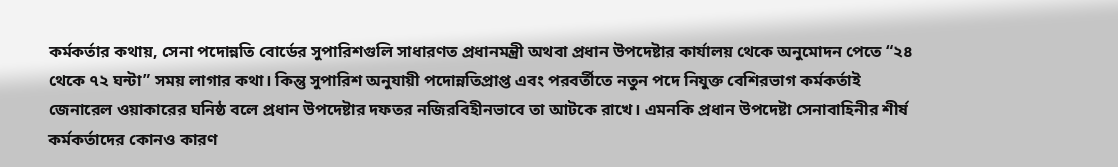কর্মকর্তার কথায়, সেনা পদোন্নতি বোর্ডের সুপারিশগুলি সাধারণত প্রধানমন্ত্রী অথবা প্রধান উপদেষ্টার কার্যালয় থেকে অনুমোদন পেতে “২৪ থেকে ৭২ ঘন্টা” সময় লাগার কথা। কিন্তু সুপারিশ অনুযায়ী পদোন্নতিপ্রাপ্ত এবং পরবর্তীতে নতুন পদে নিযুক্ত বেশিরভাগ কর্মকর্তাই জেনারেল ওয়াকারের ঘনিষ্ঠ বলে প্রধান উপদেষ্টার দফতর নজিরবিহীনভাবে তা আটকে রাখে। এমনকি প্রধান উপদেষ্টা সেনাবাহিনীর শীর্ষ কর্মকর্তাদের কোনও কারণ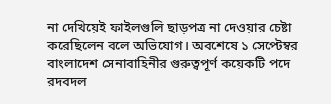না দেখিয়েই ফাইলগুলি ছাড়পত্র না দেওয়ার চেষ্টা করেছিলেন বলে অভিযোগ। অবশেষে ১ সেপ্টেম্বর বাংলাদেশ সেনাবাহিনীর গুরুত্বপূর্ণ কয়েকটি পদে রদবদল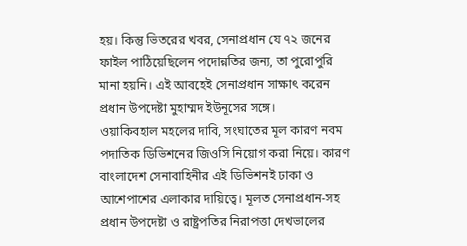হয়। কিন্তু ভিতরের খবর, সেনাপ্রধান যে ৭২ জনের ফাইল পাঠিয়েছিলেন পদোন্নতির জন্য, তা পুরোপুরি মানা হয়নি। এই আবহেই সেনাপ্রধান সাক্ষাৎ করেন প্রধান উপদেষ্টা মুহাম্মদ ইউনূসের সঙ্গে।
ওয়াকিবহাল মহলের দাবি, সংঘাতের মূল কারণ নবম পদাতিক ডিভিশনের জিওসি নিয়োগ করা নিয়ে। কারণ বাংলাদেশ সেনাবাহিনীর এই ডিভিশনই ঢাকা ও আশেপাশের এলাকার দায়িত্বে। মূলত সেনাপ্রধান-সহ প্রধান উপদেষ্টা ও রাষ্ট্রপতির নিরাপত্তা দেখভালের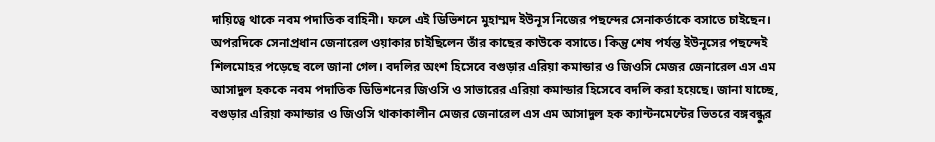দায়িত্বে থাকে নবম পদাতিক বাহিনী। ফলে এই ডিভিশনে মুহাম্মদ ইউনূস নিজের পছন্দের সেনাকর্তাকে বসাতে চাইছেন। অপরদিকে সেনাপ্রধান জেনারেল ওয়াকার চাইছিলেন তাঁর কাছের কাউকে বসাতে। কিন্তু শেষ পর্যন্ত ইউনূসের পছন্দেই শিলমোহর পড়েছে বলে জানা গেল। বদলির অংশ হিসেবে বগুড়ার এরিয়া কমান্ডার ও জিওসি মেজর জেনারেল এস এম আসাদুল হককে নবম পদাতিক ডিভিশনের জিওসি ও সাভারের এরিয়া কমান্ডার হিসেবে বদলি করা হয়েছে। জানা যাচ্ছে, বগুড়ার এরিয়া কমান্ডার ও জিওসি থাকাকালীন মেজর জেনারেল এস এম আসাদুল হক ক্যান্টনমেন্টের ভিতরে বঙ্গবন্ধুর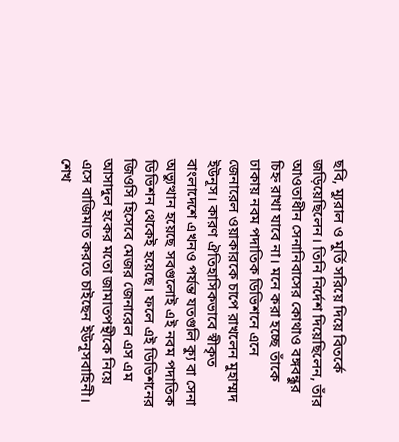ছবি, ম্যুরাল ও মুর্তি সরিয়ে দিয়ে বিতর্কে জড়িয়েছিলেন। তিনি নির্দেশ দিয়েছিলেন, তাঁর আওতাধীন সেনানিবাসের কোথাও বঙ্গবন্ধুর চিহ্ন রাখা যাবে না। মনে করা হচ্ছে তাঁকে ঢাকায় নবম পদাতিক ডিভিশনে এনে জেনারেল ওয়াকারকে চাপে রাখলেন মুহাম্মদ ইউনূস। কারণ ঐতিহাসিকভাবে স্বীকৃত বাংলাদেশে এখনও পর্যন্ত যতগুলি ক্যু বা সেনা অভ্যুত্থান হয়েছে সবগুলোই এই নবম পদাতিক ডিভিশন থেকেই হয়েছে। ফলে এই ডিভিশনের জিওসি হিসেবে মেজর জেনারেল এস এম আসাদুল হকের মতো জামাতপন্থীকে নিয়ে এসে বাজিমাত করতে চাইছেন ইউনূসবাহিনী।
শেখ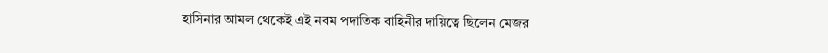হাসিনার আমল থেকেই এই নবম পদাতিক বাহিনীর দায়িত্বে ছিলেন মেজর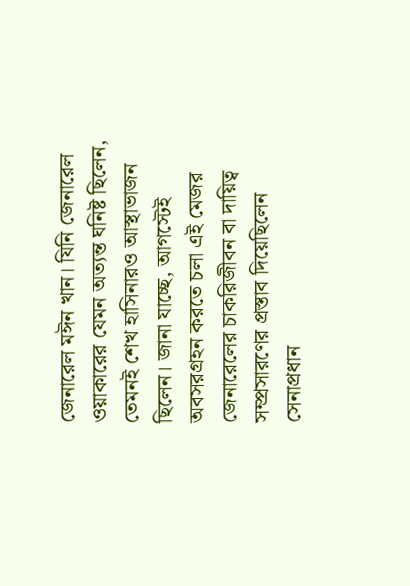জেনারেল মঈন খান। যিনি জেনারেল ওয়াকারের যেমন অত্যন্ত ঘনিষ্ট ছিলেন, তেমনই শেখ হাসিনারও আস্থাভাজন ছিলেন। জানা যাচ্ছে, আগস্টেই অবসরগ্রহন করতে চলা এই মেজর জেনারেলের চাকরিজীবন বা দায়িত্ব সম্প্রসারণের প্রস্তাব দিয়েছিলেন সেনাপ্রধান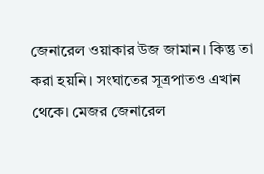জেনারেল ওয়াকার উজ জামান। কিন্তু তা করা হয়নি। সংঘাতের সূত্রপাতও এখান থেকে। মেজর জেনারেল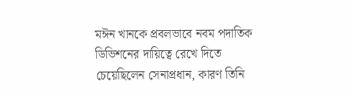মঈন খানকে প্রবলভাবে নবম পদাতিক ডিভিশনের দায়িত্বে রেখে দিতে চেয়েছিলেন সেনাপ্রধান, কারণ তিনি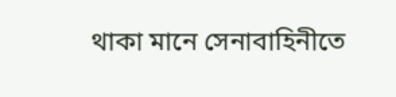থাকা মানে সেনাবাহিনীতে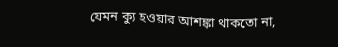যেমন ক্যু হওয়ার আশঙ্কা থাকতো না,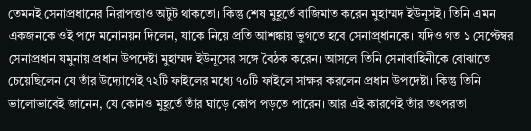তেমনই সেনাপ্রধানের নিরাপত্তাও অটুট থাকতো। কিন্তু শেষ মুহূর্তে বাজিমাত করেন মুহাম্মদ ইউনূসই। তিনি এমন একজনকে ওই পদে মনোনয়ন দিলেন, যাকে নিয়ে প্রতি আশঙ্কায় ভুগতে হবে সেনাপ্র্ধানকে। যদিও গত ১ সেপ্টেম্বর সেনাপ্রধান যমুনায় প্রধান উপদেষ্টা মুহাম্মদ ইউনূসের সঙ্গে বৈঠক করেন। আসলে তিনি সেনাবাহিনীকে বোঝাতে চেয়েছিলেন যে তাঁর উদ্যোগেই ৭২টি ফাইলের মধ্যে ৭০টি ফাইলে সাক্ষর করলেন প্রধান উপদেষ্টা। কিন্তু তিনি ভালোভাবেই জানেন, যে কোনও মুহূর্তে তাঁর ঘাড়ে কোপ পড়তে পারেন। আর এই কারণেই তাঁর তৎপরতা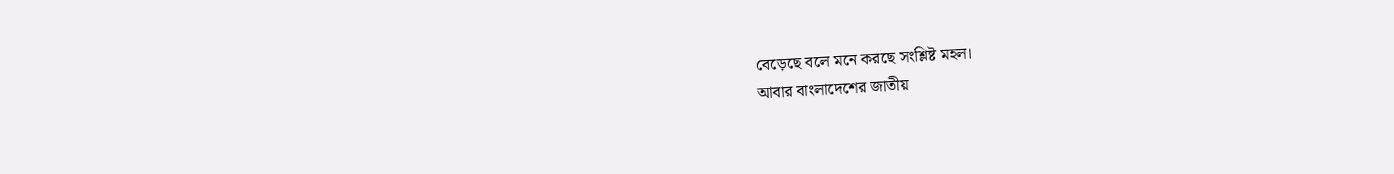বেড়েছে বলে মনে করছে সংশ্লিষ্ট মহল।
আবার বাংলাদেশের জাতীয়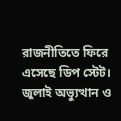রাজনীতিতে ফিরে এসেছে ডিপ স্টেট। জুলাই অভ্যুত্থান ও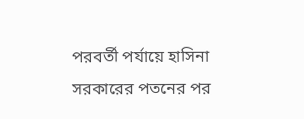পরবর্তী পর্যায়ে হাসিনা সরকারের পতনের পর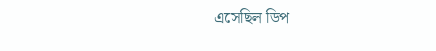এসেছিল ডিপ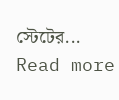স্টেটের...
Read more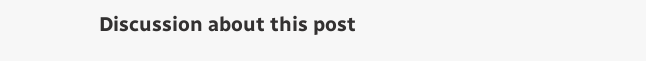Discussion about this post